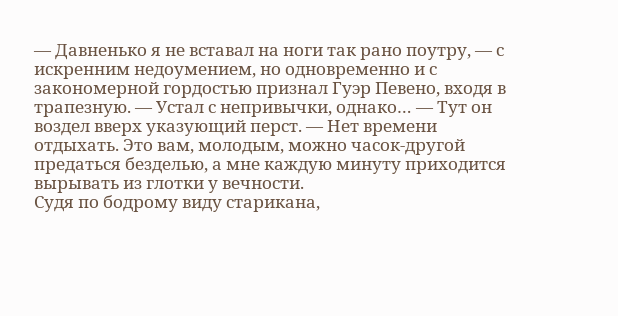— Давненько я не вставал на ноги так рано поутру, — с искренним недоумением, но одновременно и с закономерной гордостью признал Гуэр Певено, входя в трапезную. — Устал с непривычки, однако… — Тут он воздел вверх указующий перст. — Нет времени отдыхать. Это вам, молодым, можно часок-другой предаться безделью, а мне каждую минуту приходится вырывать из глотки у вечности.
Судя по бодрому виду старикана,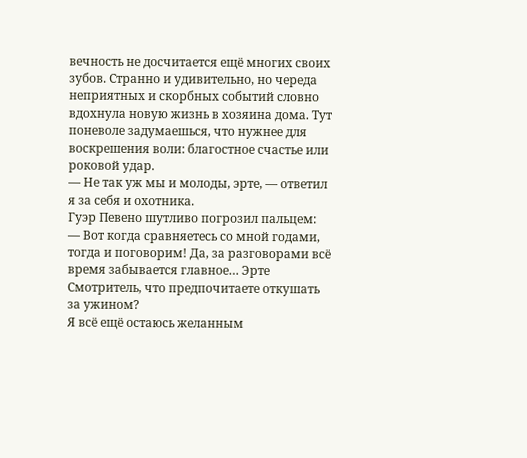вечность не досчитается ещё многих своих зубов. Странно и удивительно, но череда неприятных и скорбных событий словно вдохнула новую жизнь в хозяина дома. Тут поневоле задумаешься, что нужнее для воскрешения воли: благостное счастье или роковой удар.
— Не так уж мы и молоды, эрте, — ответил я за себя и охотника.
Гуэр Певено шутливо погрозил пальцем:
— Вот когда сравняетесь со мной годами, тогда и поговорим! Да, за разговорами всё время забывается главное… Эрте Смотритель, что предпочитаете откушать за ужином?
Я всё ещё остаюсь желанным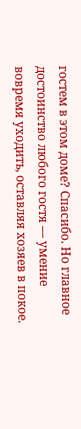гостем в этом доме? Спасибо. Но главное достоинство любого гостя — умение вовремя уходить, оставляя хозяев в покое.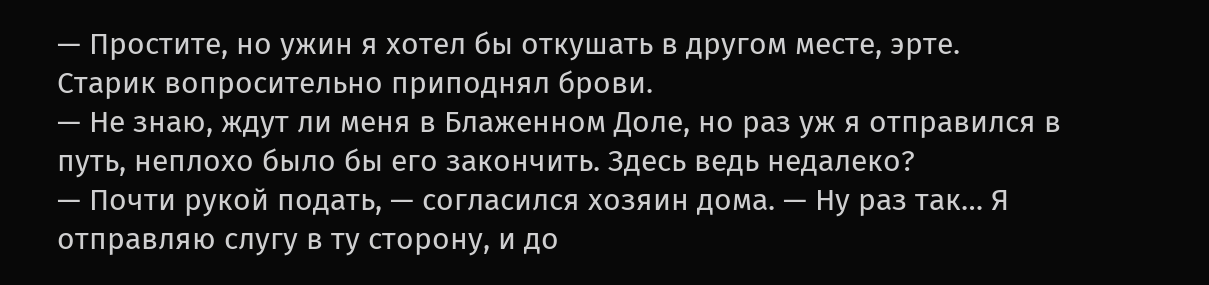— Простите, но ужин я хотел бы откушать в другом месте, эрте.
Старик вопросительно приподнял брови.
— Не знаю, ждут ли меня в Блаженном Доле, но раз уж я отправился в путь, неплохо было бы его закончить. Здесь ведь недалеко?
— Почти рукой подать, — согласился хозяин дома. — Ну раз так… Я отправляю слугу в ту сторону, и до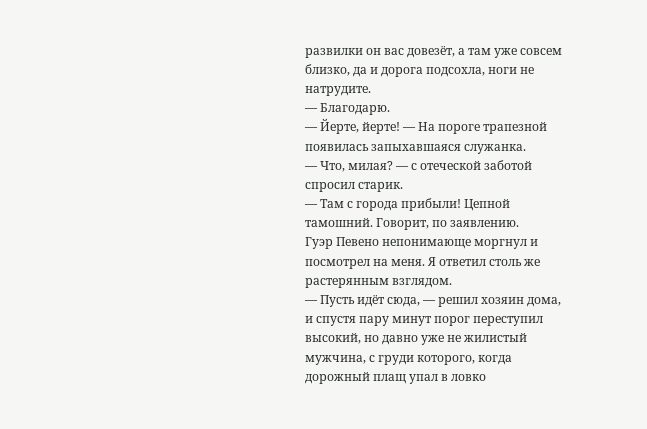развилки он вас довезёт, а там уже совсем близко, да и дорога подсохла, ноги не натрудите.
— Благодарю.
— Йерте, йерте! — На пороге трапезной появилась запыхавшаяся служанка.
— Что, милая? — с отеческой заботой спросил старик.
— Там с города прибыли! Цепной тамошний. Говорит, по заявлению.
Гуэр Певено непонимающе моргнул и посмотрел на меня. Я ответил столь же растерянным взглядом.
— Пусть идёт сюда, — решил хозяин дома, и спустя пару минут порог переступил высокий, но давно уже не жилистый мужчина, с груди которого, когда дорожный плащ упал в ловко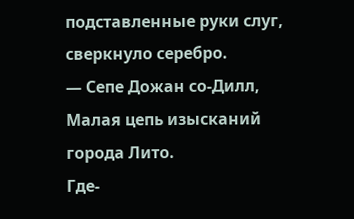подставленные руки слуг, сверкнуло серебро.
— Сепе Дожан со-Дилл, Малая цепь изысканий города Лито.
Где-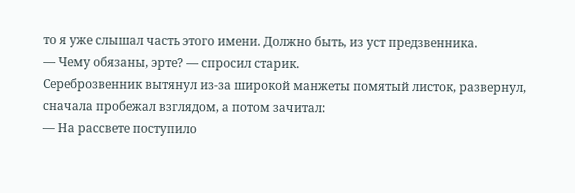то я уже слышал часть этого имени. Должно быть, из уст предзвенника.
— Чему обязаны, эрте? — спросил старик.
Сереброзвенник вытянул из-за широкой манжеты помятый листок, развернул, сначала пробежал взглядом, а потом зачитал:
— На рассвете поступило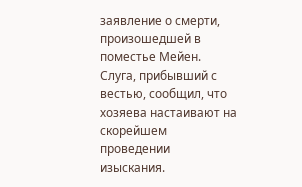заявление о смерти, произошедшей в поместье Мейен. Слуга, прибывший с вестью, сообщил, что хозяева настаивают на скорейшем проведении изыскания.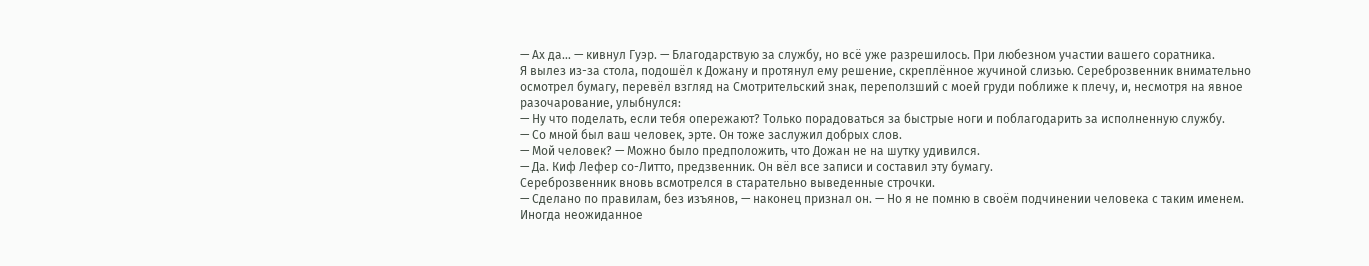— Ах да… — кивнул Гуэр. — Благодарствую за службу, но всё уже разрешилось. При любезном участии вашего соратника.
Я вылез из-за стола, подошёл к Дожану и протянул ему решение, скреплённое жучиной слизью. Сереброзвенник внимательно осмотрел бумагу, перевёл взгляд на Смотрительский знак, переползший с моей груди поближе к плечу, и, несмотря на явное разочарование, улыбнулся:
— Ну что поделать, если тебя опережают? Только порадоваться за быстрые ноги и поблагодарить за исполненную службу.
— Со мной был ваш человек, эрте. Он тоже заслужил добрых слов.
— Мой человек? — Можно было предположить, что Дожан не на шутку удивился.
— Да. Киф Лефер со-Литто, предзвенник. Он вёл все записи и составил эту бумагу.
Сереброзвенник вновь всмотрелся в старательно выведенные строчки.
— Сделано по правилам, без изъянов, — наконец признал он. — Но я не помню в своём подчинении человека с таким именем.
Иногда неожиданное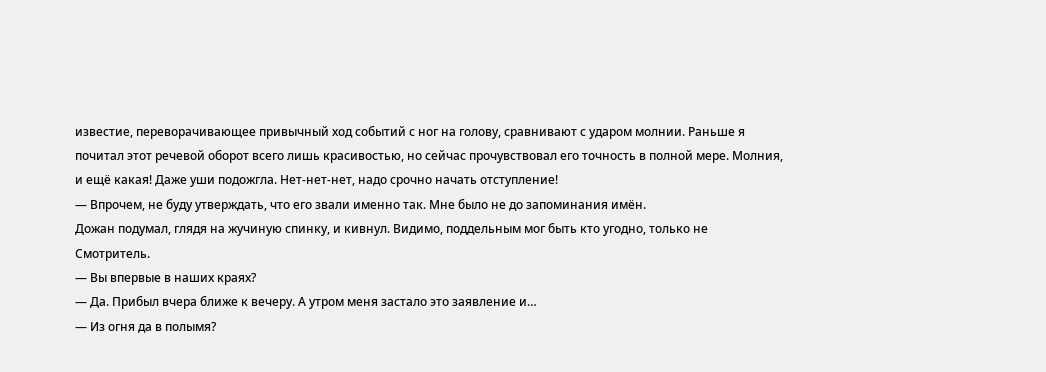известие, переворачивающее привычный ход событий с ног на голову, сравнивают с ударом молнии. Раньше я почитал этот речевой оборот всего лишь красивостью, но сейчас прочувствовал его точность в полной мере. Молния, и ещё какая! Даже уши подожгла. Нет-нет-нет, надо срочно начать отступление!
— Впрочем, не буду утверждать, что его звали именно так. Мне было не до запоминания имён.
Дожан подумал, глядя на жучиную спинку, и кивнул. Видимо, поддельным мог быть кто угодно, только не Смотритель.
— Вы впервые в наших краях?
— Да. Прибыл вчера ближе к вечеру. А утром меня застало это заявление и…
— Из огня да в полымя?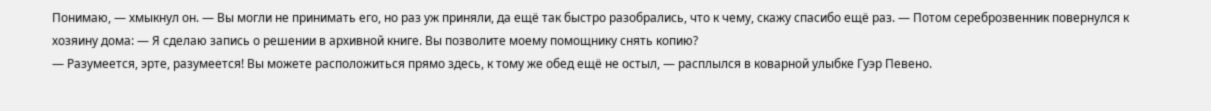Понимаю, — хмыкнул он. — Вы могли не принимать его, но раз уж приняли, да ещё так быстро разобрались, что к чему, скажу спасибо ещё раз. — Потом сереброзвенник повернулся к хозяину дома: — Я сделаю запись о решении в архивной книге. Вы позволите моему помощнику снять копию?
— Разумеется, эрте, разумеется! Вы можете расположиться прямо здесь, к тому же обед ещё не остыл, — расплылся в коварной улыбке Гуэр Певено.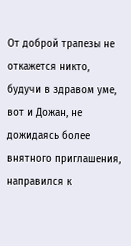От доброй трапезы не откажется никто, будучи в здравом уме, вот и Дожан, не дожидаясь более внятного приглашения, направился к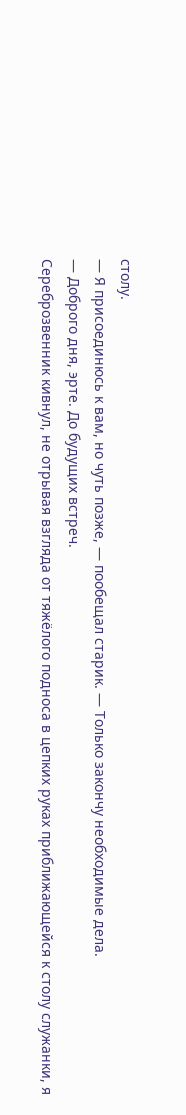столу.
— Я присоединюсь к вам, но чуть позже, — пообещал старик. — Только закончу необходимые дела.
— Доброго дня, эрте. До будущих встреч.
Сереброзвенник кивнул, не отрывая взгляда от тяжёлого подноса в цепких руках приближающейся к столу служанки, я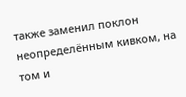также заменил поклон неопределённым кивком, на том и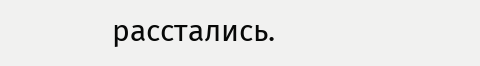расстались.